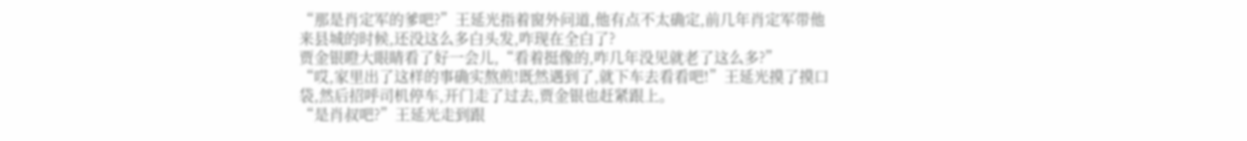“那是肖定军的爹吧?”王延光指着窗外问道,他有点不太确定,前几年肖定军带他来县城的时候,还没这么多白头发,咋现在全白了?
贾金银瞪大眼睛看了好一会儿,“看着挺像的,咋几年没见就老了这么多?”
“哎,家里出了这样的事确实熬煎!既然遇到了,就下车去看看吧!”王延光摸了摸口袋,然后招呼司机停车,开门走了过去,贾金银也赶紧跟上。
“是肖叔吧?”王延光走到跟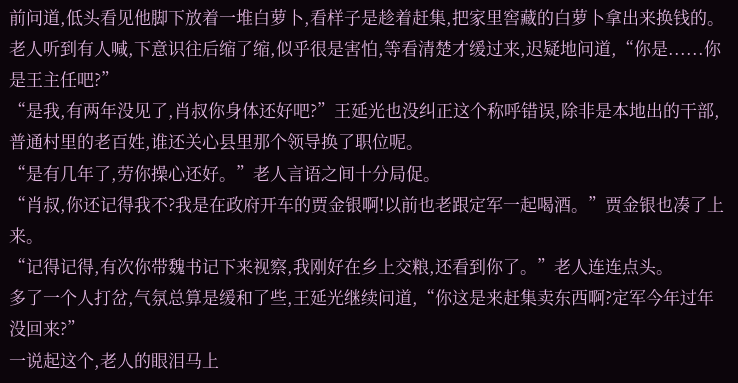前问道,低头看见他脚下放着一堆白萝卜,看样子是趁着赶集,把家里窖藏的白萝卜拿出来换钱的。
老人听到有人喊,下意识往后缩了缩,似乎很是害怕,等看清楚才缓过来,迟疑地问道,“你是......你是王主任吧?”
“是我,有两年没见了,肖叔你身体还好吧?”王延光也没纠正这个称呼错误,除非是本地出的干部,普通村里的老百姓,谁还关心县里那个领导换了职位呢。
“是有几年了,劳你操心还好。”老人言语之间十分局促。
“肖叔,你还记得我不?我是在政府开车的贾金银啊!以前也老跟定军一起喝酒。”贾金银也凑了上来。
“记得记得,有次你带魏书记下来视察,我刚好在乡上交粮,还看到你了。”老人连连点头。
多了一个人打岔,气氛总算是缓和了些,王延光继续问道,“你这是来赶集卖东西啊?定军今年过年没回来?”
一说起这个,老人的眼泪马上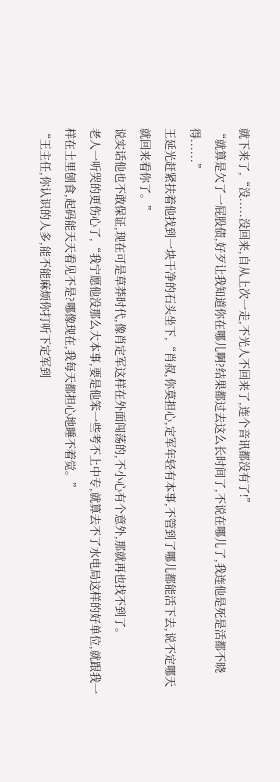就下来了,“没.....没回来,自从上次一走,不光人不回来了,连个音讯都没有了!”
“就算是欠了一屁股债,好歹让我知道你在哪儿啊?结果都过去这么长时间了,不说在哪儿了,我连他是死是活都不晓得......”
王延光赶紧扶着他找到一块干净的石头坐下,“肖叔,你莫担心,定军年轻有本事,不管到了哪儿都能活下去,说不定哪天就回来看你了。”
说实话他也不敢保证,现在可是草莽时代,像肖定军这样在外面闯荡的,不小心有个意外,那就再也找不到了。
老人一听哭的更伤心了,“我宁愿他没那么大本事,要是他笨一些考不上中专,就算去不了水电局这样的好单位,就跟我一样在土里刨食,起码能天天看见不是?哪像现在,我每天都担心地睡不着觉。”
“王主任,你认识的人多,能不能麻烦你打听下定军到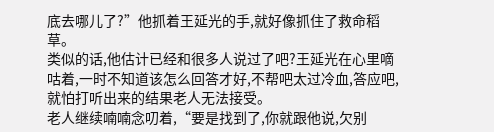底去哪儿了?”他抓着王延光的手,就好像抓住了救命稻草。
类似的话,他估计已经和很多人说过了吧?王延光在心里嘀咕着,一时不知道该怎么回答才好,不帮吧太过冷血,答应吧,就怕打听出来的结果老人无法接受。
老人继续喃喃念叨着,“要是找到了,你就跟他说,欠别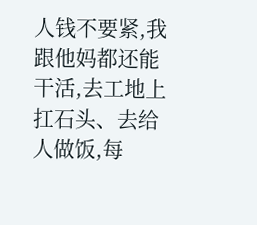人钱不要紧,我跟他妈都还能干活,去工地上扛石头、去给人做饭,每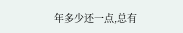年多少还一点,总有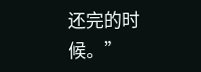还完的时候。”